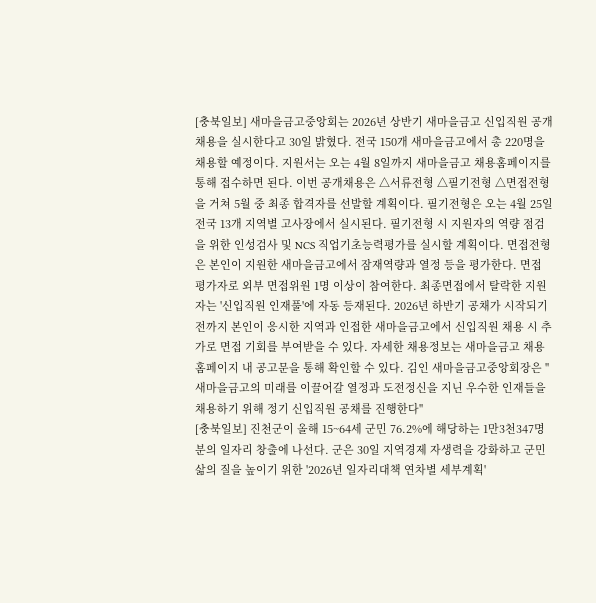[충북일보] 새마을금고중앙회는 2026년 상반기 새마을금고 신입직원 공개채용을 실시한다고 30일 밝혔다. 전국 150개 새마을금고에서 총 220명을 채용할 예정이다. 지원서는 오는 4월 8일까지 새마을금고 채용홈페이지를 통해 접수하면 된다. 이번 공개채용은 △서류전형 △필기전형 △면접전형을 거쳐 5월 중 최종 합격자를 선발할 계획이다. 필기전형은 오는 4월 25일 전국 13개 지역별 고사장에서 실시된다. 필기전형 시 지원자의 역량 점검을 위한 인성검사 및 NCS 직업기초능력평가를 실시할 계획이다. 면접전형은 본인이 지원한 새마을금고에서 잠재역량과 열정 등을 평가한다. 면접 평가자로 외부 면접위원 1명 이상이 참여한다. 최종면접에서 탈락한 지원자는 '신입직원 인재풀'에 자동 등재된다. 2026년 하반기 공채가 시작되기 전까지 본인이 응시한 지역과 인접한 새마을금고에서 신입직원 채용 시 추가로 면접 기회를 부여받을 수 있다. 자세한 채용정보는 새마을금고 채용홈페이지 내 공고문을 통해 확인할 수 있다. 김인 새마을금고중앙회장은 "새마을금고의 미래를 이끌어갈 열정과 도전정신을 지닌 우수한 인재들을 채용하기 위해 정기 신입직원 공채를 진행한다"
[충북일보] 진천군이 올해 15~64세 군민 76.2%에 해당하는 1만3천347명분의 일자리 창출에 나선다. 군은 30일 지역경제 자생력을 강화하고 군민 삶의 질을 높이기 위한 '2026년 일자리대책 연차별 세부계획'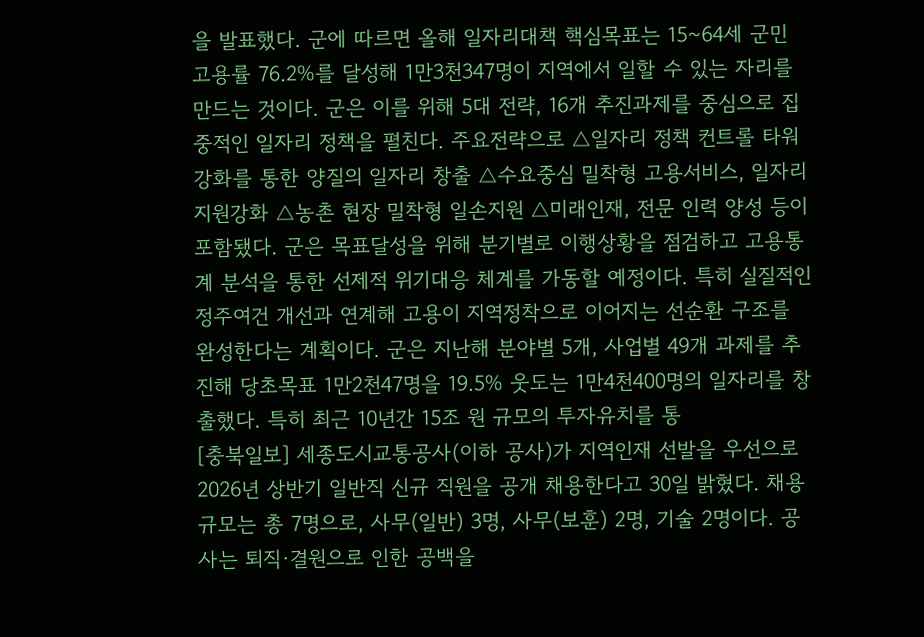을 발표했다. 군에 따르면 올해 일자리대책 핵심목표는 15~64세 군민 고용률 76.2%를 달성해 1만3천347명이 지역에서 일할 수 있는 자리를 만드는 것이다. 군은 이를 위해 5대 전략, 16개 추진과제를 중심으로 집중적인 일자리 정책을 펼친다. 주요전략으로 △일자리 정책 컨트롤 타워 강화를 통한 양질의 일자리 창출 △수요중심 밀착형 고용서비스, 일자리 지원강화 △농촌 현장 밀착형 일손지원 △미래인재, 전문 인력 양성 등이 포함됐다. 군은 목표달성을 위해 분기별로 이행상황을 점검하고 고용통계 분석을 통한 선제적 위기대응 체계를 가동할 예정이다. 특히 실질적인 정주여건 개선과 연계해 고용이 지역정착으로 이어지는 선순환 구조를 완성한다는 계획이다. 군은 지난해 분야별 5개, 사업별 49개 과제를 추진해 당초목표 1만2천47명을 19.5% 웃도는 1만4천400명의 일자리를 창출했다. 특히 최근 10년간 15조 원 규모의 투자유치를 통
[충북일보] 세종도시교통공사(이하 공사)가 지역인재 선발을 우선으로 2026년 상반기 일반직 신규 직원을 공개 채용한다고 30일 밝혔다. 채용 규모는 총 7명으로, 사무(일반) 3명, 사무(보훈) 2명, 기술 2명이다. 공사는 퇴직·결원으로 인한 공백을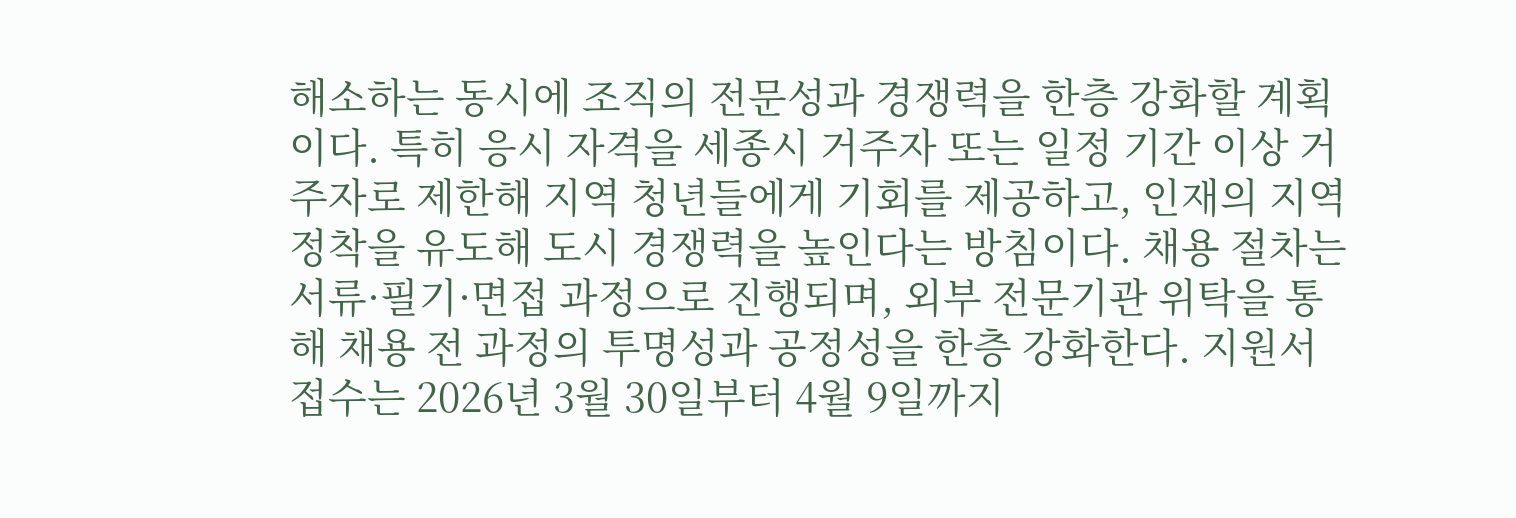해소하는 동시에 조직의 전문성과 경쟁력을 한층 강화할 계획이다. 특히 응시 자격을 세종시 거주자 또는 일정 기간 이상 거주자로 제한해 지역 청년들에게 기회를 제공하고, 인재의 지역 정착을 유도해 도시 경쟁력을 높인다는 방침이다. 채용 절차는 서류·필기·면접 과정으로 진행되며, 외부 전문기관 위탁을 통해 채용 전 과정의 투명성과 공정성을 한층 강화한다. 지원서 접수는 2026년 3월 30일부터 4월 9일까지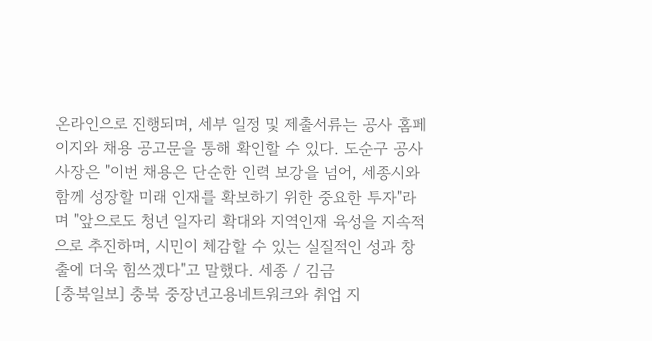온라인으로 진행되며, 세부 일정 및 제출서류는 공사 홈페이지와 채용 공고문을 통해 확인할 수 있다. 도순구 공사 사장은 "이번 채용은 단순한 인력 보강을 넘어, 세종시와 함께 성장할 미래 인재를 확보하기 위한 중요한 투자"라며 "앞으로도 청년 일자리 확대와 지역인재 육성을 지속적으로 추진하며, 시민이 체감할 수 있는 실질적인 성과 창출에 더욱 힘쓰겠다"고 말했다. 세종 / 김금
[충북일보] 충북 중장년고용네트워크와 취업 지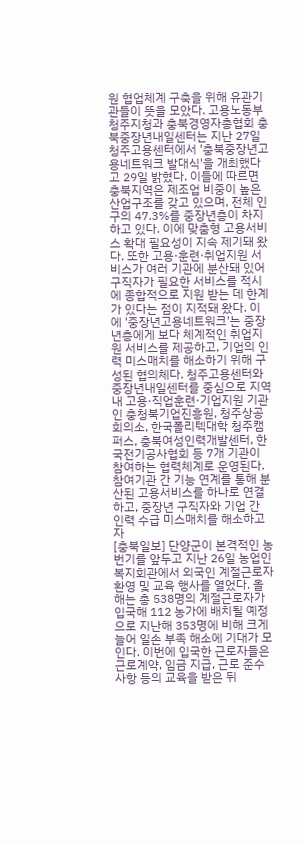원 협업체계 구축을 위해 유관기관들이 뜻을 모았다. 고용노동부 청주지청과 충북경영자총협회 충북중장년내일센터는 지난 27일 청주고용센터에서 '충북중장년고용네트워크 발대식'을 개최했다고 29일 밝혔다. 이들에 따르면 충북지역은 제조업 비중이 높은 산업구조를 갖고 있으며, 전체 인구의 47.3%를 중장년층이 차지하고 있다. 이에 맞춤형 고용서비스 확대 필요성이 지속 제기돼 왔다. 또한 고용·훈련·취업지원 서비스가 여러 기관에 분산돼 있어 구직자가 필요한 서비스를 적시에 종합적으로 지원 받는 데 한계가 있다는 점이 지적돼 왔다. 이에 '중장년고용네트워크'는 중장년층에게 보다 체계적인 취업지원 서비스를 제공하고, 기업의 인력 미스매치를 해소하기 위해 구성된 협의체다. 청주고용센터와 중장년내일센터를 중심으로 지역 내 고용·직업훈련·기업지원 기관인 충청북기업진흥원, 청주상공회의소, 한국폴리텍대학 청주캠퍼스, 충북여성인력개발센터, 한국전기공사협회 등 7개 기관이 참여하는 협력체계로 운영된다. 참여기관 간 기능 연계를 통해 분산된 고용서비스를 하나로 연결하고, 중장년 구직자와 기업 간 인력 수급 미스매치를 해소하고자
[충북일보] 단양군이 본격적인 농번기를 앞두고 지난 26일 농업인복지회관에서 외국인 계절근로자 환영 및 교육 행사를 열었다. 올해는 총 538명의 계절근로자가 입국해 112 농가에 배치될 예정으로 지난해 353명에 비해 크게 늘어 일손 부족 해소에 기대가 모인다. 이번에 입국한 근로자들은 근로계약, 임금 지급, 근로 준수사항 등의 교육을 받은 뒤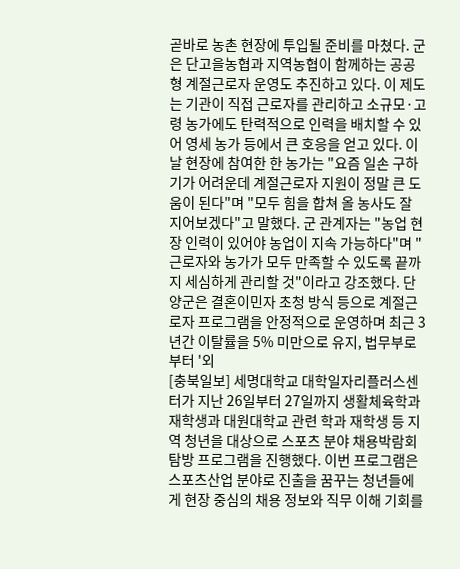곧바로 농촌 현장에 투입될 준비를 마쳤다. 군은 단고을농협과 지역농협이 함께하는 공공형 계절근로자 운영도 추진하고 있다. 이 제도는 기관이 직접 근로자를 관리하고 소규모·고령 농가에도 탄력적으로 인력을 배치할 수 있어 영세 농가 등에서 큰 호응을 얻고 있다. 이날 현장에 참여한 한 농가는 "요즘 일손 구하기가 어려운데 계절근로자 지원이 정말 큰 도움이 된다"며 "모두 힘을 합쳐 올 농사도 잘 지어보겠다"고 말했다. 군 관계자는 "농업 현장 인력이 있어야 농업이 지속 가능하다"며 "근로자와 농가가 모두 만족할 수 있도록 끝까지 세심하게 관리할 것"이라고 강조했다. 단양군은 결혼이민자 초청 방식 등으로 계절근로자 프로그램을 안정적으로 운영하며 최근 3년간 이탈률을 5% 미만으로 유지, 법무부로부터 '외
[충북일보] 세명대학교 대학일자리플러스센터가 지난 26일부터 27일까지 생활체육학과 재학생과 대원대학교 관련 학과 재학생 등 지역 청년을 대상으로 스포츠 분야 채용박람회 탐방 프로그램을 진행했다. 이번 프로그램은 스포츠산업 분야로 진출을 꿈꾸는 청년들에게 현장 중심의 채용 정보와 직무 이해 기회를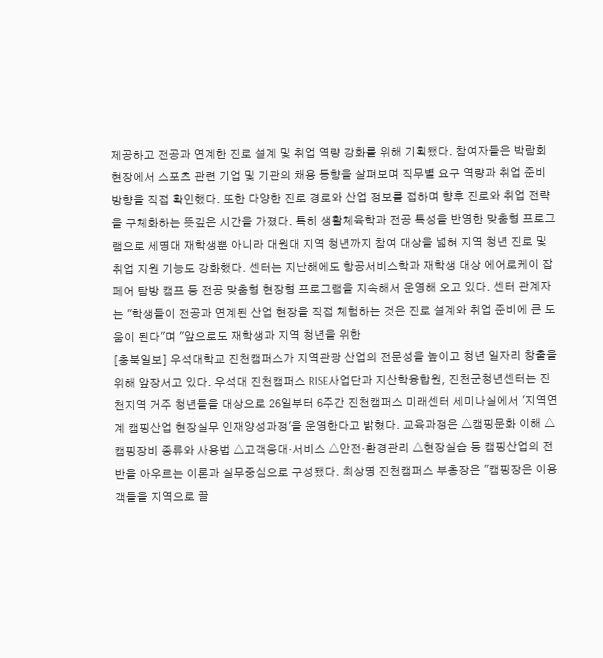제공하고 전공과 연계한 진로 설계 및 취업 역량 강화를 위해 기획됐다. 참여자들은 박람회 현장에서 스포츠 관련 기업 및 기관의 채용 동향을 살펴보며 직무별 요구 역량과 취업 준비 방향을 직접 확인했다. 또한 다양한 진로 경로와 산업 정보를 접하며 향후 진로와 취업 전략을 구체화하는 뜻깊은 시간을 가졌다. 특히 생활체육학과 전공 특성을 반영한 맞춤형 프로그램으로 세명대 재학생뿐 아니라 대원대 지역 청년까지 참여 대상을 넓혀 지역 청년 진로 및 취업 지원 기능도 강화했다. 센터는 지난해에도 항공서비스학과 재학생 대상 에어로케이 잡페어 탐방 캠프 등 전공 맞춤형 현장형 프로그램을 지속해서 운영해 오고 있다. 센터 관계자는 "학생들이 전공과 연계된 산업 현장을 직접 체험하는 것은 진로 설계와 취업 준비에 큰 도움이 된다"며 "앞으로도 재학생과 지역 청년을 위한
[충북일보] 우석대학교 진천캠퍼스가 지역관광 산업의 전문성을 높이고 청년 일자리 창출을 위해 앞장서고 있다. 우석대 진천캠퍼스 RISE사업단과 지산학융합원, 진천군청년센터는 진천지역 거주 청년들을 대상으로 26일부터 6주간 진천캠퍼스 미래센터 세미나실에서 '지역연계 캠핑산업 현장실무 인재양성과정'을 운영한다고 밝혔다. 교육과정은 △캠핑문화 이해 △캠핑장비 종류와 사용법 △고객응대·서비스 △안전·환경관리 △현장실습 등 캠핑산업의 전반을 아우르는 이론과 실무중심으로 구성됐다. 최상명 진천캠퍼스 부총장은 "캠핑장은 이용객들을 지역으로 끌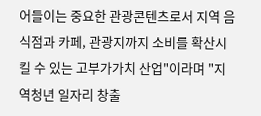어들이는 중요한 관광콘텐츠로서 지역 음식점과 카페, 관광지까지 소비를 확산시킬 수 있는 고부가가치 산업"이라며 "지역청년 일자리 창출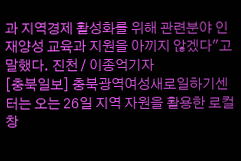과 지역경제 활성화를 위해 관련분야 인재양성 교육과 지원을 아끼지 않겠다"고 말했다. 진천 / 이종억기자
[충북일보] 충북광역여성새로일하기센터는 오는 26일 지역 자원을 활용한 로컬창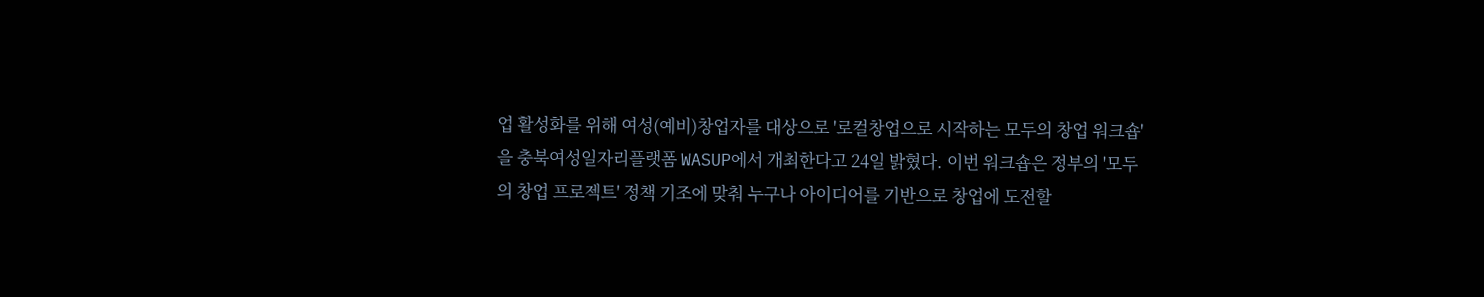업 활성화를 위해 여성(예비)창업자를 대상으로 '로컬창업으로 시작하는 모두의 창업 워크숍'을 충북여성일자리플랫폼 WASUP에서 개최한다고 24일 밝혔다. 이번 워크숍은 정부의 '모두의 창업 프로젝트' 정책 기조에 맞춰 누구나 아이디어를 기반으로 창업에 도전할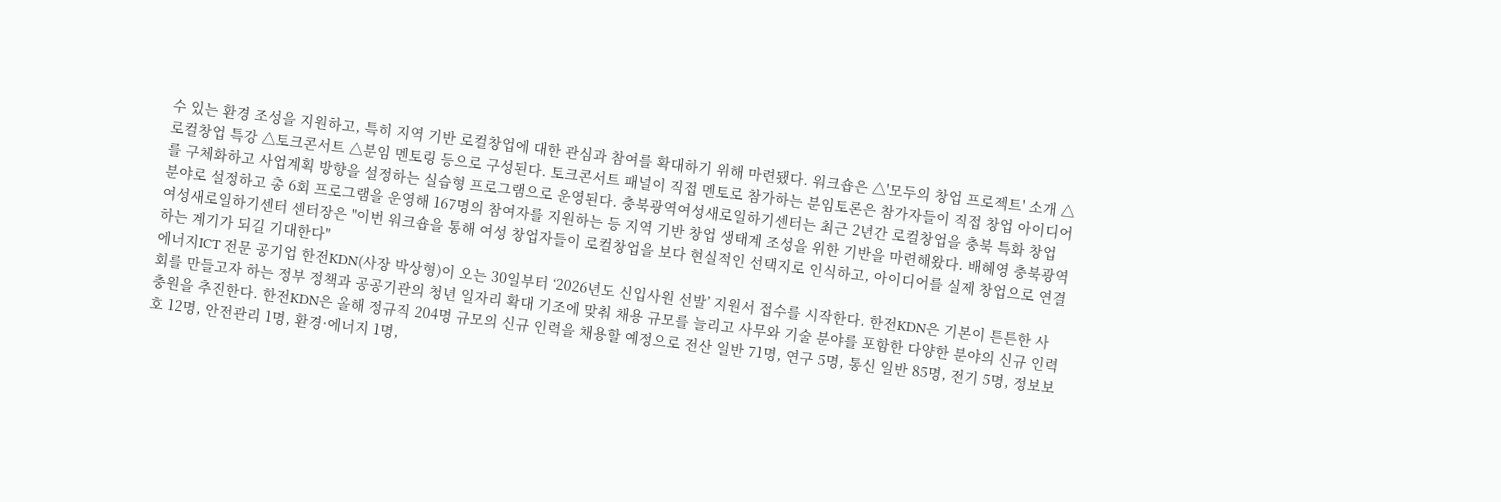수 있는 환경 조성을 지원하고, 특히 지역 기반 로컬창업에 대한 관심과 참여를 확대하기 위해 마련됐다. 워크숍은 △'모두의 창업 프로젝트' 소개 △로컬창업 특강 △토크콘서트 △분임 멘토링 등으로 구성된다. 토크콘서트 패널이 직접 멘토로 참가하는 분임토론은 참가자들이 직접 창업 아이디어를 구체화하고 사업계획 방향을 설정하는 실습형 프로그램으로 운영된다. 충북광역여성새로일하기센터는 최근 2년간 로컬창업을 충북 특화 창업 분야로 설정하고 총 6회 프로그램을 운영해 167명의 참여자를 지원하는 등 지역 기반 창업 생태계 조성을 위한 기반을 마련해왔다. 배혜영 충북광역여성새로일하기센터 센터장은 "이번 워크숍을 통해 여성 창업자들이 로컬창업을 보다 현실적인 선택지로 인식하고, 아이디어를 실제 창업으로 연결하는 계기가 되길 기대한다"
에너지ICT 전문 공기업 한전KDN(사장 박상형)이 오는 30일부터 ‘2026년도 신입사원 선발’ 지원서 접수를 시작한다. 한전KDN은 기본이 튼튼한 사회를 만들고자 하는 정부 정책과 공공기관의 청년 일자리 확대 기조에 맞춰 채용 규모를 늘리고 사무와 기술 분야를 포함한 다양한 분야의 신규 인력 충원을 추진한다. 한전KDN은 올해 정규직 204명 규모의 신규 인력을 채용할 예정으로 전산 일반 71명, 연구 5명, 통신 일반 85명, 전기 5명, 정보보호 12명, 안전관리 1명, 환경·에너지 1명,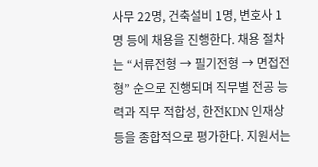사무 22명, 건축설비 1명, 변호사 1명 등에 채용을 진행한다. 채용 절차는 “서류전형 → 필기전형 → 면접전형” 순으로 진행되며 직무별 전공 능력과 직무 적합성, 한전KDN 인재상 등을 종합적으로 평가한다. 지원서는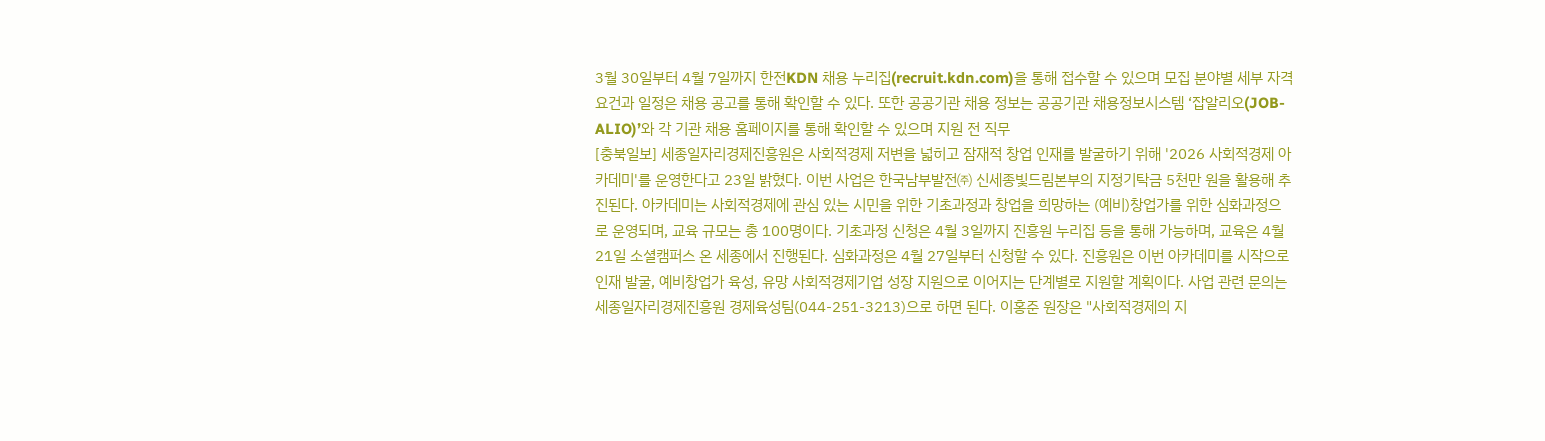3월 30일부터 4월 7일까지 한전KDN 채용 누리집(recruit.kdn.com)을 통해 접수할 수 있으며 모집 분야별 세부 자격요건과 일정은 채용 공고를 통해 확인할 수 있다. 또한 공공기관 채용 정보는 공공기관 채용정보시스템 ‘잡알리오(JOB-ALIO)’와 각 기관 채용 홈페이지를 통해 확인할 수 있으며 지원 전 직무
[충북일보] 세종일자리경제진흥원은 사회적경제 저변을 넓히고 잠재적 창업 인재를 발굴하기 위해 '2026 사회적경제 아카데미'를 운영한다고 23일 밝혔다. 이번 사업은 한국남부발전㈜ 신세종빛드림본부의 지정기탁금 5천만 원을 활용해 추진된다. 아카데미는 사회적경제에 관심 있는 시민을 위한 기초과정과 창업을 희망하는 (예비)창업가를 위한 심화과정으로 운영되며, 교육 규모는 총 100명이다. 기초과정 신청은 4월 3일까지 진흥원 누리집 등을 통해 가능하며, 교육은 4월 21일 소셜캠퍼스 온 세종에서 진행된다. 심화과정은 4월 27일부터 신청할 수 있다. 진흥원은 이번 아카데미를 시작으로 인재 발굴, 예비창업가 육성, 유망 사회적경제기업 성장 지원으로 이어지는 단계별로 지원할 계획이다. 사업 관련 문의는 세종일자리경제진흥원 경제육성팀(044-251-3213)으로 하면 된다. 이홍준 원장은 "사회적경제의 지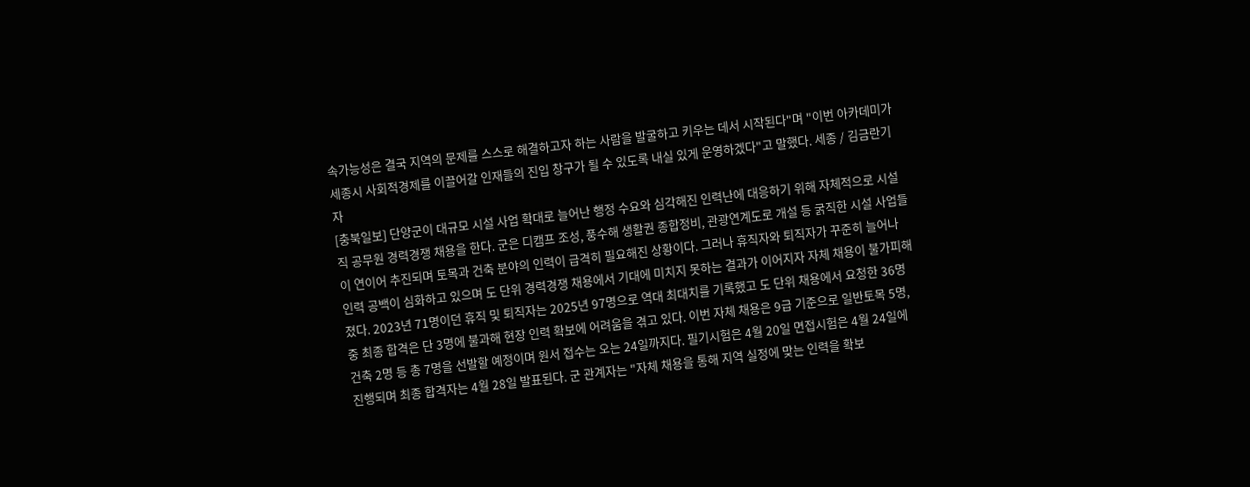속가능성은 결국 지역의 문제를 스스로 해결하고자 하는 사람을 발굴하고 키우는 데서 시작된다"며 "이번 아카데미가 세종시 사회적경제를 이끌어갈 인재들의 진입 창구가 될 수 있도록 내실 있게 운영하겠다"고 말했다. 세종 / 김금란기자
[충북일보] 단양군이 대규모 시설 사업 확대로 늘어난 행정 수요와 심각해진 인력난에 대응하기 위해 자체적으로 시설직 공무원 경력경쟁 채용을 한다. 군은 디캠프 조성, 풍수해 생활권 종합정비, 관광연계도로 개설 등 굵직한 시설 사업들이 연이어 추진되며 토목과 건축 분야의 인력이 급격히 필요해진 상황이다. 그러나 휴직자와 퇴직자가 꾸준히 늘어나 인력 공백이 심화하고 있으며 도 단위 경력경쟁 채용에서 기대에 미치지 못하는 결과가 이어지자 자체 채용이 불가피해졌다. 2023년 71명이던 휴직 및 퇴직자는 2025년 97명으로 역대 최대치를 기록했고 도 단위 채용에서 요청한 36명 중 최종 합격은 단 3명에 불과해 현장 인력 확보에 어려움을 겪고 있다. 이번 자체 채용은 9급 기준으로 일반토목 5명, 건축 2명 등 총 7명을 선발할 예정이며 원서 접수는 오는 24일까지다. 필기시험은 4월 20일 면접시험은 4월 24일에 진행되며 최종 합격자는 4월 28일 발표된다. 군 관계자는 "자체 채용을 통해 지역 실정에 맞는 인력을 확보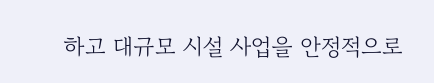하고 대규모 시설 사업을 안정적으로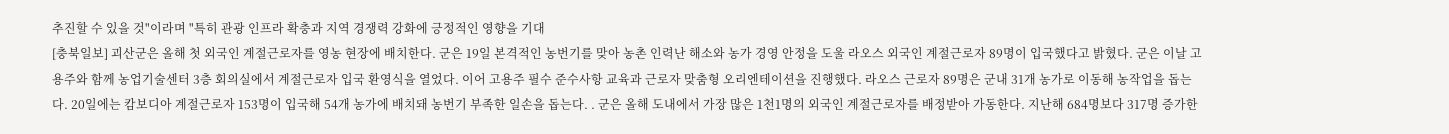추진할 수 있을 것"이라며 "특히 관광 인프라 확충과 지역 경쟁력 강화에 긍정적인 영향을 기대
[충북일보] 괴산군은 올해 첫 외국인 계절근로자를 영농 현장에 배치한다. 군은 19일 본격적인 농번기를 맞아 농촌 인력난 해소와 농가 경영 안정을 도울 라오스 외국인 계절근로자 89명이 입국했다고 밝혔다. 군은 이날 고용주와 함께 농업기술센터 3층 회의실에서 계절근로자 입국 환영식을 열었다. 이어 고용주 필수 준수사항 교육과 근로자 맞춤형 오리엔테이션을 진행했다. 라오스 근로자 89명은 군내 31개 농가로 이동해 농작업을 돕는다. 20일에는 캄보디아 계절근로자 153명이 입국해 54개 농가에 배치돼 농번기 부족한 일손을 돕는다. . 군은 올해 도내에서 가장 많은 1천1명의 외국인 계절근로자를 배정받아 가동한다. 지난해 684명보다 317명 증가한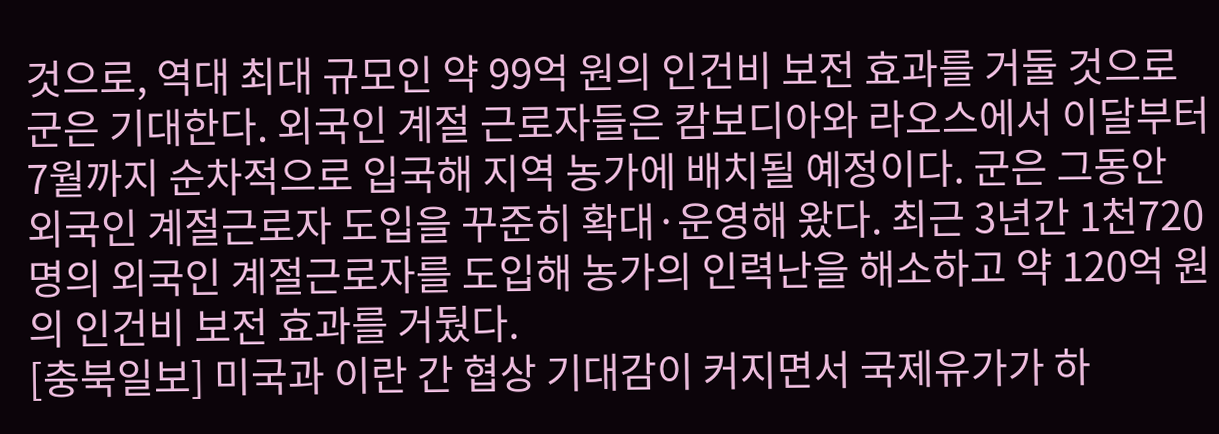것으로, 역대 최대 규모인 약 99억 원의 인건비 보전 효과를 거둘 것으로 군은 기대한다. 외국인 계절 근로자들은 캄보디아와 라오스에서 이달부터 7월까지 순차적으로 입국해 지역 농가에 배치될 예정이다. 군은 그동안 외국인 계절근로자 도입을 꾸준히 확대·운영해 왔다. 최근 3년간 1천720명의 외국인 계절근로자를 도입해 농가의 인력난을 해소하고 약 120억 원의 인건비 보전 효과를 거뒀다.
[충북일보] 미국과 이란 간 협상 기대감이 커지면서 국제유가가 하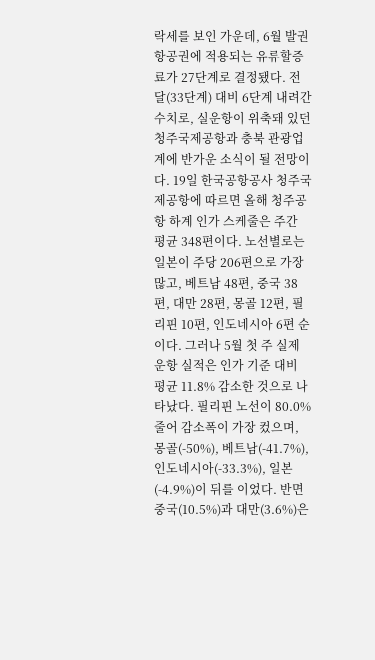락세를 보인 가운데, 6월 발권 항공권에 적용되는 유류할증료가 27단계로 결정됐다. 전달(33단계) 대비 6단계 내려간 수치로, 실운항이 위축돼 있던 청주국제공항과 충북 관광업계에 반가운 소식이 될 전망이다. 19일 한국공항공사 청주국제공항에 따르면 올해 청주공항 하계 인가 스케줄은 주간 평균 348편이다. 노선별로는 일본이 주당 206편으로 가장 많고, 베트남 48편, 중국 38편, 대만 28편, 몽골 12편, 필리핀 10편, 인도네시아 6편 순이다. 그러나 5월 첫 주 실제 운항 실적은 인가 기준 대비 평균 11.8% 감소한 것으로 나타났다. 필리핀 노선이 80.0% 줄어 감소폭이 가장 컸으며, 몽골(-50%), 베트남(-41.7%), 인도네시아(-33.3%), 일본(-4.9%)이 뒤를 이었다. 반면 중국(10.5%)과 대만(3.6%)은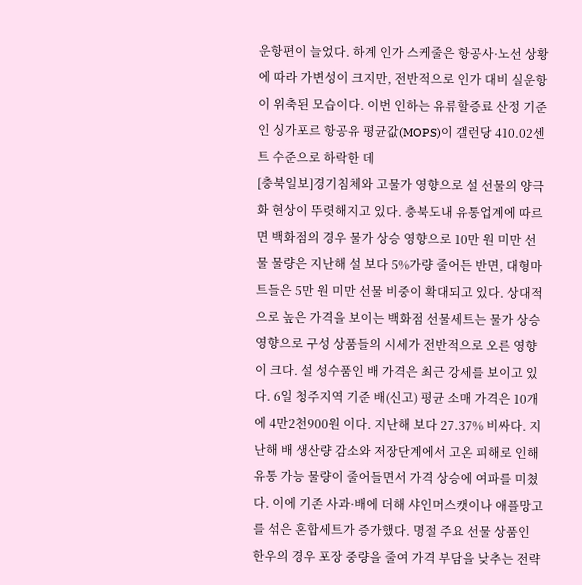운항편이 늘었다. 하계 인가 스케줄은 항공사·노선 상황에 따라 가변성이 크지만, 전반적으로 인가 대비 실운항이 위축된 모습이다. 이번 인하는 유류할증료 산정 기준인 싱가포르 항공유 평균값(MOPS)이 갤런당 410.02센트 수준으로 하락한 데
[충북일보]경기침체와 고물가 영향으로 설 선물의 양극화 현상이 뚜렷해지고 있다. 충북도내 유통업계에 따르면 백화점의 경우 물가 상승 영향으로 10만 원 미만 선물 물량은 지난해 설 보다 5%가량 줄어든 반면, 대형마트들은 5만 원 미만 선물 비중이 확대되고 있다. 상대적으로 높은 가격을 보이는 백화점 선물세트는 물가 상승 영향으로 구성 상품들의 시세가 전반적으로 오른 영향이 크다. 설 성수품인 배 가격은 최근 강세를 보이고 있다. 6일 청주지역 기준 배(신고) 평균 소매 가격은 10개에 4만2천900원 이다. 지난해 보다 27.37% 비싸다. 지난해 배 생산량 감소와 저장단계에서 고온 피해로 인해 유통 가능 물량이 줄어들면서 가격 상승에 여파를 미쳤다. 이에 기존 사과·배에 더해 샤인머스캣이나 애플망고를 섞은 혼합세트가 증가했다. 명절 주요 선물 상품인 한우의 경우 포장 중량을 줄여 가격 부담을 낮추는 전략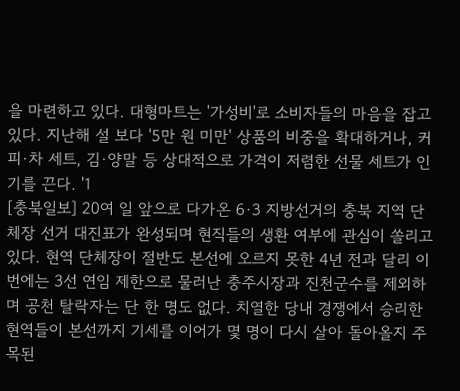을 마련하고 있다. 대형마트는 '가성비'로 소비자들의 마음을 잡고 있다. 지난해 설 보다 '5만 원 미만' 상품의 비중을 확대하거나, 커피·차 세트, 김·양말 등 상대적으로 가격이 저렴한 선물 세트가 인기를 끈다. '1
[충북일보] 20여 일 앞으로 다가온 6·3 지방선거의 충북 지역 단체장 선거 대진표가 완성되며 현직들의 생환 여부에 관심이 쏠리고 있다. 현역 단체장이 절반도 본선에 오르지 못한 4년 전과 달리 이번에는 3선 연임 제한으로 물러난 충주시장과 진천군수를 제외하며 공천 탈락자는 단 한 명도 없다. 치열한 당내 경쟁에서 승리한 현역들이 본선까지 기세를 이어가 몇 명이 다시 살아 돌아올지 주목된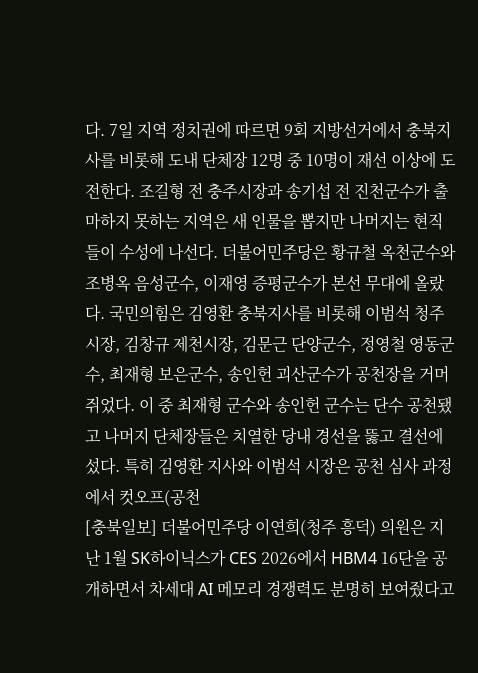다. 7일 지역 정치권에 따르면 9회 지방선거에서 충북지사를 비롯해 도내 단체장 12명 중 10명이 재선 이상에 도전한다. 조길형 전 충주시장과 송기섭 전 진천군수가 출마하지 못하는 지역은 새 인물을 뽑지만 나머지는 현직들이 수성에 나선다. 더불어민주당은 황규철 옥천군수와 조병옥 음성군수, 이재영 증평군수가 본선 무대에 올랐다. 국민의힘은 김영환 충북지사를 비롯해 이범석 청주시장, 김창규 제천시장, 김문근 단양군수, 정영철 영동군수, 최재형 보은군수, 송인헌 괴산군수가 공천장을 거머쥐었다. 이 중 최재형 군수와 송인헌 군수는 단수 공천됐고 나머지 단체장들은 치열한 당내 경선을 뚫고 결선에 섰다. 특히 김영환 지사와 이범석 시장은 공천 심사 과정에서 컷오프(공천
[충북일보] 더불어민주당 이연희(청주 흥덕) 의원은 지난 1월 SK하이닉스가 CES 2026에서 HBM4 16단을 공개하면서 차세대 AI 메모리 경쟁력도 분명히 보여줬다고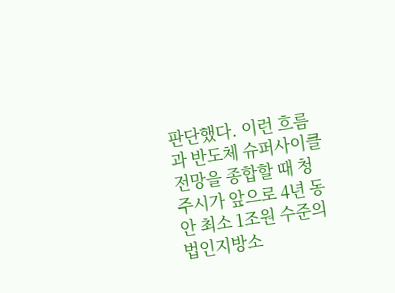판단했다. 이런 흐름과 반도체 슈퍼사이클 전망을 종합할 때 청주시가 앞으로 4년 동안 최소 1조원 수준의 법인지방소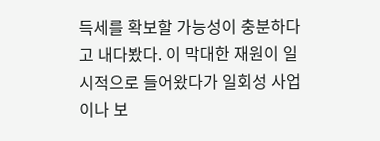득세를 확보할 가능성이 충분하다고 내다봤다. 이 막대한 재원이 일시적으로 들어왔다가 일회성 사업이나 보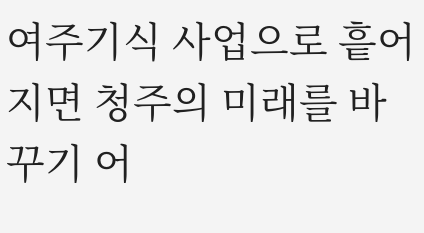여주기식 사업으로 흩어지면 청주의 미래를 바꾸기 어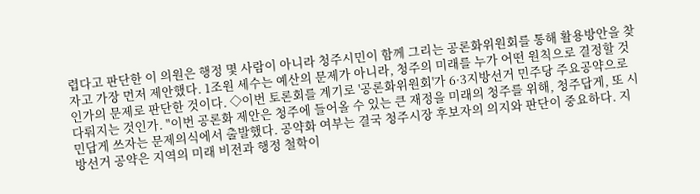렵다고 판단한 이 의원은 행정 몇 사람이 아니라 청주시민이 함께 그리는 공론화위원회를 통해 활용방안을 찾자고 가장 먼저 제안했다. 1조원 세수는 예산의 문제가 아니라, 청주의 미래를 누가 어떤 원칙으로 결정할 것인가의 문제로 판단한 것이다. ◇이번 토론회를 계기로 '공론화위원회'가 6·3지방선거 민주당 주요공약으로 다뤄지는 것인가. "이번 공론화 제안은 청주에 들어올 수 있는 큰 재정을 미래의 청주를 위해, 청주답게, 또 시민답게 쓰자는 문제의식에서 출발했다. 공약화 여부는 결국 청주시장 후보자의 의지와 판단이 중요하다. 지방선거 공약은 지역의 미래 비전과 행정 철학이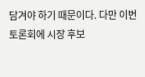담겨야 하기 때문이다. 다만 이번 토론회에 시장 후보